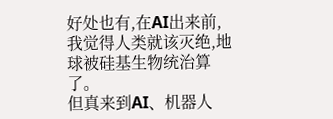好处也有,在AI出来前,我觉得人类就该灭绝,地球被硅基生物统治算了。
但真来到AI、机器人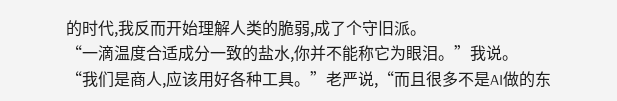的时代,我反而开始理解人类的脆弱,成了个守旧派。
“一滴温度合适成分一致的盐水,你并不能称它为眼泪。”我说。
“我们是商人,应该用好各种工具。”老严说,“而且很多不是AI做的东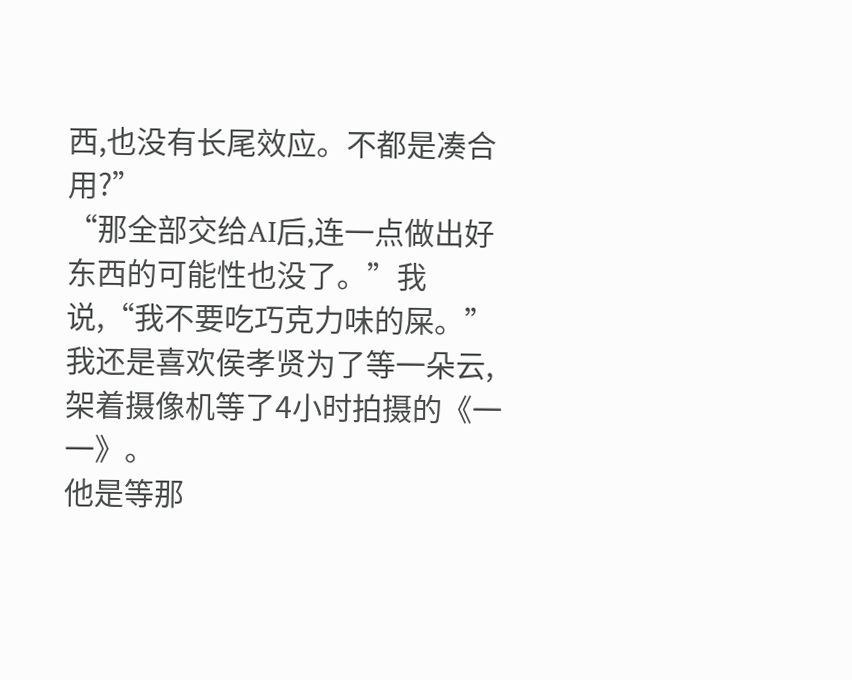西,也没有长尾效应。不都是凑合用?”
“那全部交给AI后,连一点做出好东西的可能性也没了。”我说,“我不要吃巧克力味的屎。”
我还是喜欢侯孝贤为了等一朵云,架着摄像机等了4小时拍摄的《一一》。
他是等那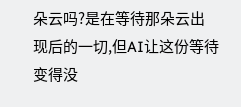朵云吗?是在等待那朵云出现后的一切,但AI让这份等待变得没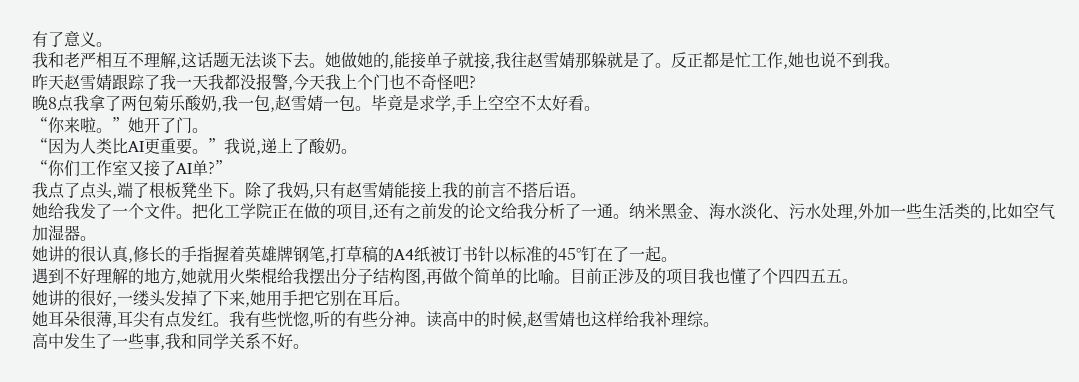有了意义。
我和老严相互不理解,这话题无法谈下去。她做她的,能接单子就接,我往赵雪婧那躲就是了。反正都是忙工作,她也说不到我。
昨天赵雪婧跟踪了我一天我都没报警,今天我上个门也不奇怪吧?
晚8点我拿了两包菊乐酸奶,我一包,赵雪婧一包。毕竟是求学,手上空空不太好看。
“你来啦。”她开了门。
“因为人类比AI更重要。”我说,递上了酸奶。
“你们工作室又接了AI单?”
我点了点头,端了根板凳坐下。除了我妈,只有赵雪婧能接上我的前言不搭后语。
她给我发了一个文件。把化工学院正在做的项目,还有之前发的论文给我分析了一通。纳米黑金、海水淡化、污水处理,外加一些生活类的,比如空气加湿器。
她讲的很认真,修长的手指握着英雄牌钢笔,打草稿的A4纸被订书针以标准的45°钉在了一起。
遇到不好理解的地方,她就用火柴棍给我摆出分子结构图,再做个简单的比喻。目前正涉及的项目我也懂了个四四五五。
她讲的很好,一缕头发掉了下来,她用手把它别在耳后。
她耳朵很薄,耳尖有点发红。我有些恍惚,听的有些分神。读高中的时候,赵雪婧也这样给我补理综。
高中发生了一些事,我和同学关系不好。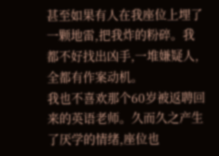甚至如果有人在我座位上埋了一颗地雷,把我炸的粉碎。我都不好找出凶手,一堆嫌疑人,全都有作案动机。
我也不喜欢那个60岁被返聘回来的英语老师。久而久之产生了厌学的情绪,座位也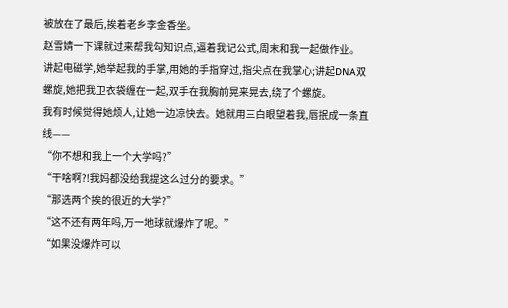被放在了最后,挨着老乡李金香坐。
赵雪婧一下课就过来帮我勾知识点,逼着我记公式,周末和我一起做作业。
讲起电磁学,她举起我的手掌,用她的手指穿过,指尖点在我掌心;讲起DNA双螺旋,她把我卫衣袋缠在一起,双手在我胸前晃来晃去,绕了个螺旋。
我有时候觉得她烦人,让她一边凉快去。她就用三白眼望着我,唇抿成一条直线——
“你不想和我上一个大学吗?”
“干啥啊?!我妈都没给我提这么过分的要求。”
“那选两个挨的很近的大学?”
“这不还有两年吗,万一地球就爆炸了呢。”
“如果没爆炸可以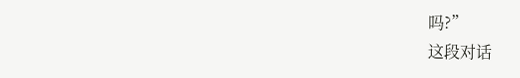吗?”
这段对话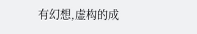有幻想,虚构的成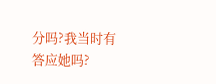分吗?我当时有答应她吗?